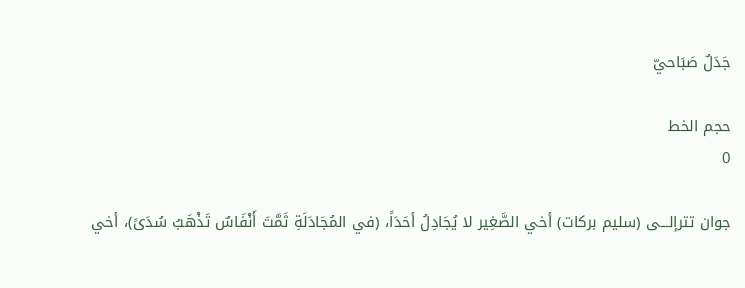جَدَلٌ صَبَاحيّ

حجم الخط
0

جوان تترإلـــى (سليم بركات) أخي الصَّغِير لا يُجَادِلُ أحَدَاً، (في المُجَادَلَةِ ثَمَّتَ أَنْفَاسٌ تَذْهَبُ سُدَىً)، أخي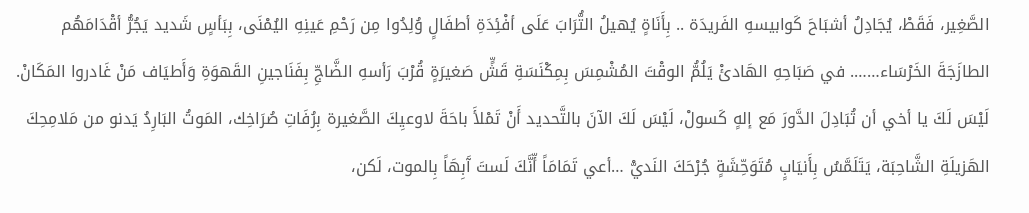الصَّغِير، فَقَطْ، يُجَادِلُ أشبَاحَ كَوابيسهِ الفَريدَة .. بِأَنَاةٍ يُهيلُ التُّرَابَ عَلَى أفْئِدَةِ أطفَالٍ وُلِدُوا مِن رَحْمِ عَينِهِ اليُمْنَى، بِبَأسٍ شَديد يَجُرُّ أقْدَامَهُم الطازَجَةَ الخَرْسَاء……. في صَبَاحِهِ الهَادئْ يَلُمُّ الوقْتَ المُشْمِسَ بِمِكْنَسَةِ قَشٍّ صَغيرَةٍ قُرْبَ رَأسهِ الضَّاجِّ بِفَنَاجينِ القَهوَةِ وَأَطيَاف مَنْ غَادروا المَكَانْ. لَيْسَ لَكَ يا أخي أن تُبَادِلَ الدَّورَ مَع إلهٍ كَسولْ، لَيْسَ لَكَ الآنَ بالتَّحديد أَنْ تَمْلأَ باحَةَ لاوعيِكَ الصَّغيرة بِرُفَاتِ صُرَاخِك، المَوتُ البَارِدُ يَدنو من مَلامِحِكَ الهَزيلَةِ الشَّاحِبَة، يَتَلَمَّسُ بِأَنيَابٍ مُتَوَحِّشَةٍ جُرْحَكَ النَديّْ …أعي تَمَامَاً أّنَّكَ لَستَ آَبِهَاً بِالموت، لَكن،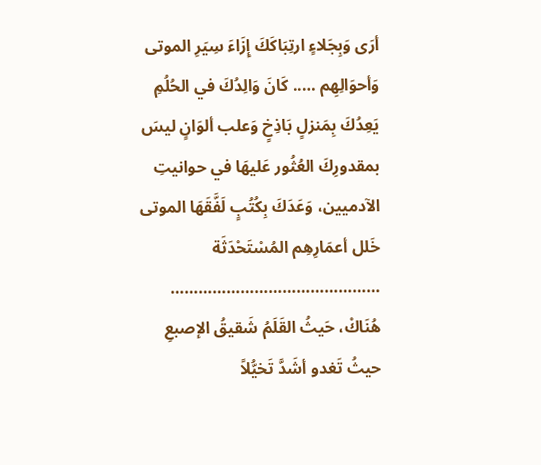أرَى وَبِجَلاءٍ ارتِبَاكَكَ إِزَاءَ سِيَرِ الموتى وَأحوَالِهِم ….. كَانَ وَالِدُكَ في الحُلُمِ يَعِدُكَ بِمَنزلٍ بَاذِخٍ وَعلب ألوَانٍ ليسَ بمقدورِكَ العُثُور عَليهَا في حوانيتِ الآدميين، وَعَدَكَ بِكُتُبٍ لَفَّقَهَا الموتى خَلل أعمَارِهِم المُسْتَحْدَثَة ……………………………………… هُنَاكْ، حَيثُ القَلَمُ شَقيقُ الإصبعِ حيثُ تَغدو أشَدَّ تَخيُّلاً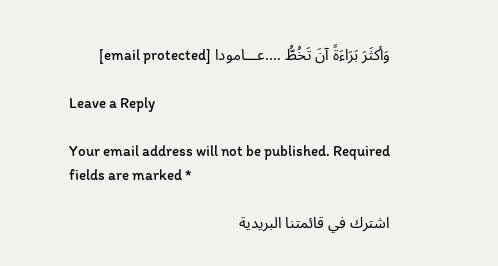وَأكثَرَ بَرَاءَةً آنَ تَخُطُّ ….عـــامودا [email protected]

Leave a Reply

Your email address will not be published. Required fields are marked *

اشترك في قائمتنا البريدية